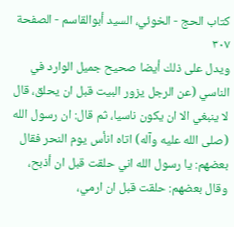كتاب الحج - الخوئي، السيد أبوالقاسم - الصفحة ٣٠٧
ويدل على ذلك أيضا صحيح جميل الوارد في الناسي (عن الرجل يزور البيت قبل ان يحلق، قال لا ينبغي الا ان يكون ناسيا، ثم قال: ان رسول الله (صلى الله عليه وآله) اتاه انأس يوم النحر فقال بعضهم: يا رسول الله اني حلقت قبل ان أذبح، وقال بعضهم: حلقت قبل ان ارمي،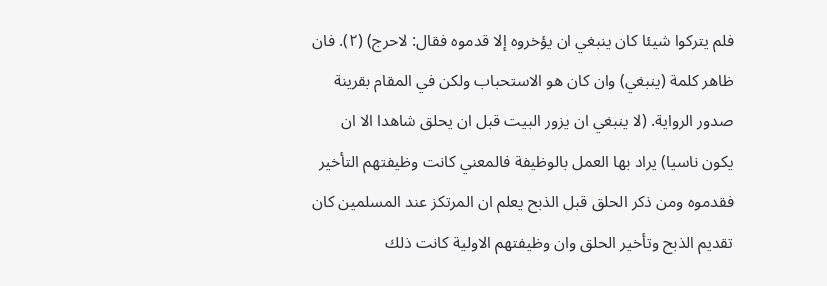فلم يتركوا شيئا كان ينبغي ان يؤخروه إلا قدموه فقال: لاحرج) (٢). فان ظاهر كلمة (ينبغي) وان كان هو الاستحباب ولكن في المقام بقرينة صدور الرواية. (لا ينبغي ان يزور البيت قبل ان يحلق شاهدا الا ان يكون ناسيا) يراد بها العمل بالوظيفة فالمعني كانت وظيفتهم التأخير فقدموه ومن ذكر الحلق قبل الذبح يعلم ان المرتكز عند المسلمين كان تقديم الذبح وتأخير الحلق وان وظيفتهم الاولية كانت ذلك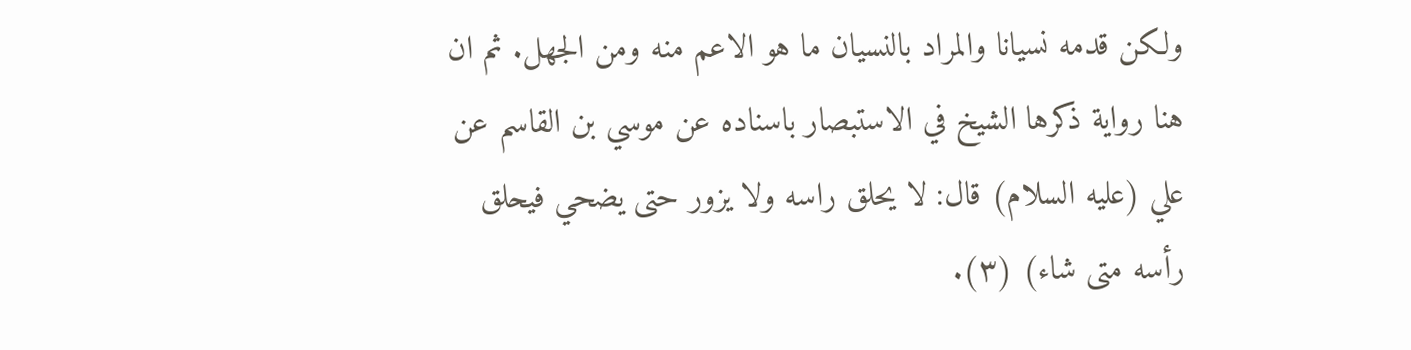ولكن قدمه نسيانا والمراد بالنسيان ما هو الاعم منه ومن الجهل. ثم ان هنا رواية ذكرها الشيخ في الاستبصار باسناده عن موسي بن القاسم عن علي (عليه السلام) قال: لا يحلق راسه ولا يزور حتى يضحي فيحلق رأسه متى شاء) (٣).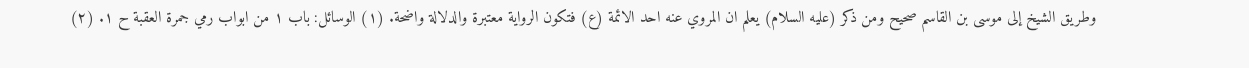وطريق الشيخ إلى موسى بن القاسم صحيح ومن ذكر (عليه السلام) يعلم ان المروي عنه احد الائمة (ع) فتكون الرواية معتبرة والدلالة واضحة. (١) الوسائل: باب ١ من ابواب رمي جمرة العقبة ح ١. (٢)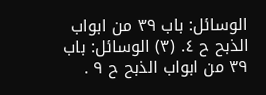الوسائل: باب ٣٩ من ابواب الذبح ح ٤. (٣) الوسائل: باب ٣٩ من ابواب الذبح ح ٩ .